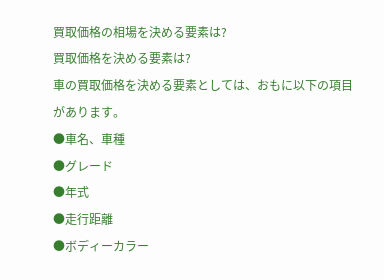買取価格の相場を決める要素は?
買取価格を決める要素は?
車の買取価格を決める要素としては、おもに以下の項目があります。
●車名、車種
●グレード
●年式
●走行距離
●ボディーカラー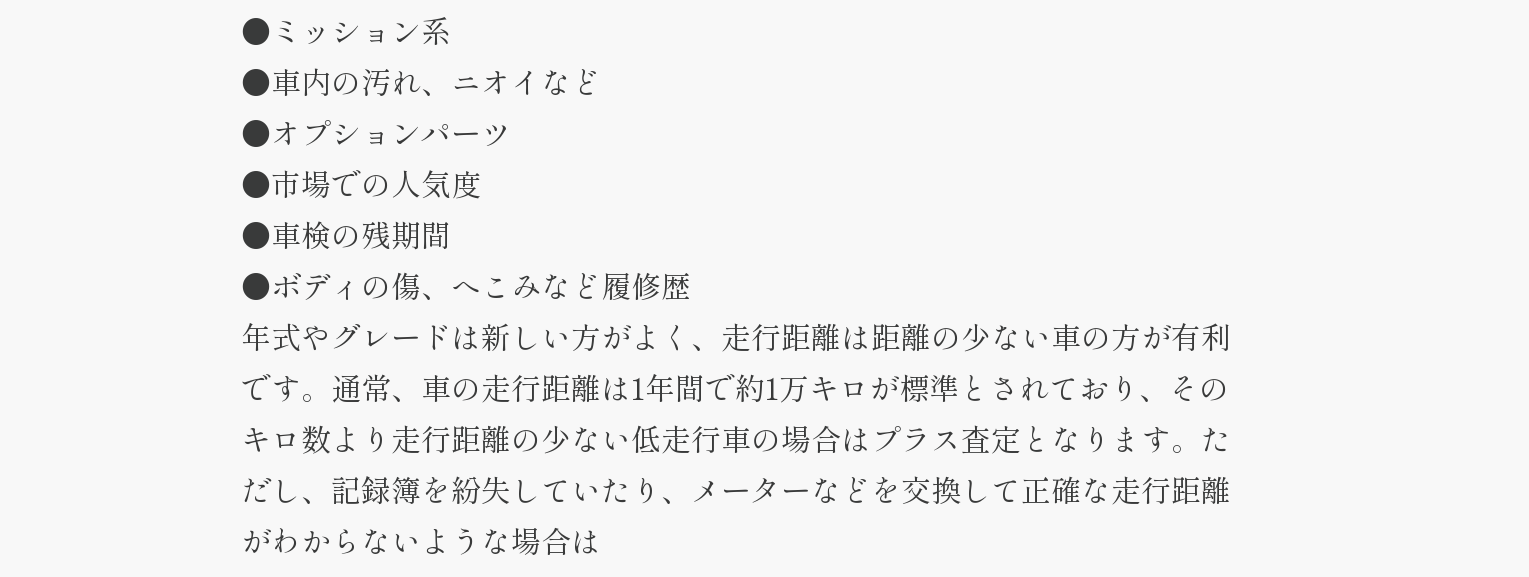●ミッション系
●車内の汚れ、ニオイなど
●オプションパーツ
●市場での人気度
●車検の残期間
●ボディの傷、へこみなど履修歴
年式やグレードは新しい方がよく、走行距離は距離の少ない車の方が有利です。通常、車の走行距離は1年間で約1万キロが標準とされており、そのキロ数より走行距離の少ない低走行車の場合はプラス査定となります。ただし、記録簿を紛失していたり、メーターなどを交換して正確な走行距離がわからないような場合は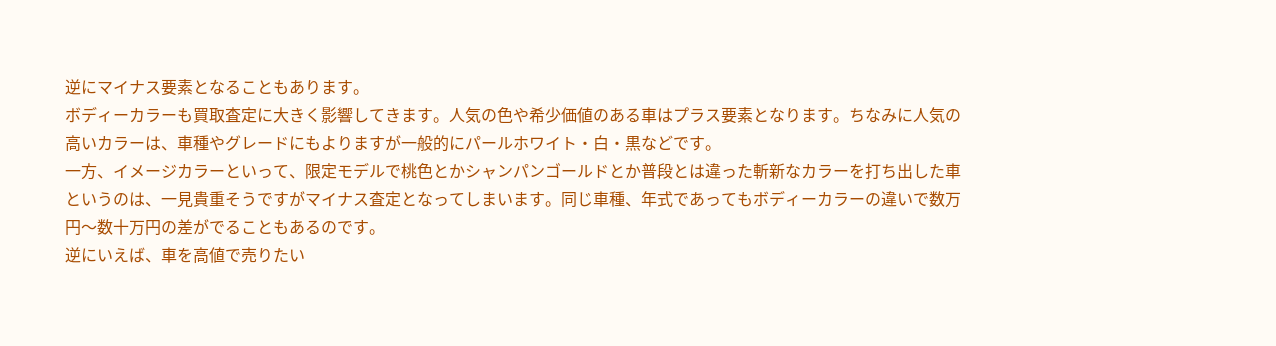逆にマイナス要素となることもあります。
ボディーカラーも買取査定に大きく影響してきます。人気の色や希少価値のある車はプラス要素となります。ちなみに人気の高いカラーは、車種やグレードにもよりますが一般的にパールホワイト・白・黒などです。
一方、イメージカラーといって、限定モデルで桃色とかシャンパンゴールドとか普段とは違った斬新なカラーを打ち出した車というのは、一見貴重そうですがマイナス査定となってしまいます。同じ車種、年式であってもボディーカラーの違いで数万円〜数十万円の差がでることもあるのです。
逆にいえば、車を高値で売りたい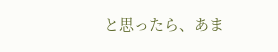と思ったら、あま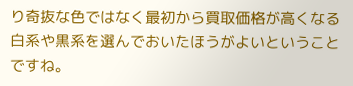り奇抜な色ではなく最初から買取価格が高くなる白系や黒系を選んでおいたほうがよいということですね。